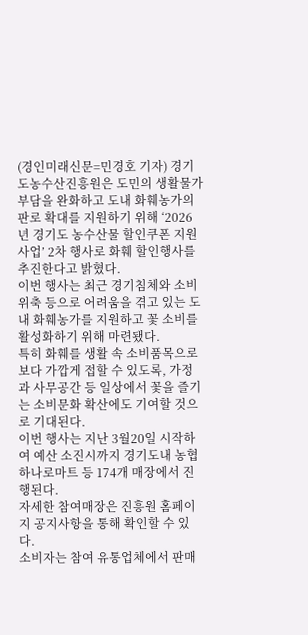(경인미래신문=민경호 기자) 경기도농수산진흥원은 도민의 생활물가 부담을 완화하고 도내 화훼농가의 판로 확대를 지원하기 위해 ‘2026년 경기도 농수산물 할인쿠폰 지원사업’ 2차 행사로 화훼 할인행사를 추진한다고 밝혔다.
이번 행사는 최근 경기침체와 소비 위축 등으로 어려움을 겪고 있는 도내 화훼농가를 지원하고 꽃 소비를 활성화하기 위해 마련됐다.
특히 화훼를 생활 속 소비품목으로 보다 가깝게 접할 수 있도록, 가정과 사무공간 등 일상에서 꽃을 즐기는 소비문화 확산에도 기여할 것으로 기대된다.
이번 행사는 지난 3월20일 시작하여 예산 소진시까지 경기도내 농협하나로마트 등 174개 매장에서 진행된다.
자세한 참여매장은 진흥원 홈페이지 공지사항을 통해 확인할 수 있다.
소비자는 참여 유통업체에서 판매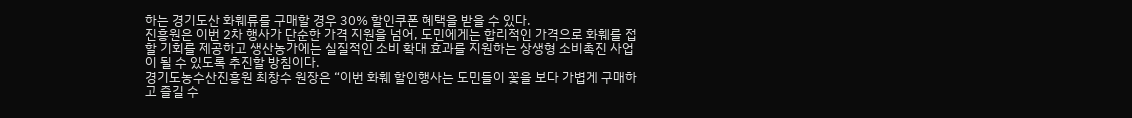하는 경기도산 화훼류를 구매할 경우 30% 할인쿠폰 혜택을 받을 수 있다.
진흥원은 이번 2차 행사가 단순한 가격 지원을 넘어, 도민에게는 합리적인 가격으로 화훼를 접할 기회를 제공하고 생산농가에는 실질적인 소비 확대 효과를 지원하는 상생형 소비촉진 사업이 될 수 있도록 추진할 방침이다.
경기도농수산진흥원 최창수 원장은 “이번 화훼 할인행사는 도민들이 꽃을 보다 가볍게 구매하고 즐길 수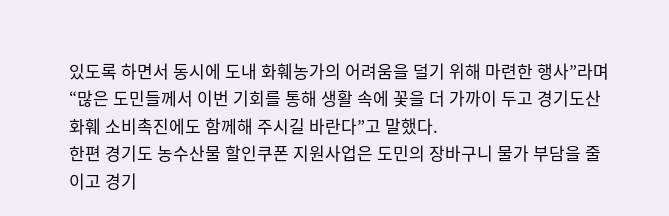있도록 하면서 동시에 도내 화훼농가의 어려움을 덜기 위해 마련한 행사”라며 “많은 도민들께서 이번 기회를 통해 생활 속에 꽃을 더 가까이 두고 경기도산 화훼 소비촉진에도 함께해 주시길 바란다”고 말했다.
한편 경기도 농수산물 할인쿠폰 지원사업은 도민의 장바구니 물가 부담을 줄이고 경기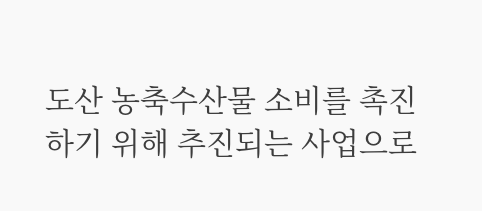도산 농축수산물 소비를 촉진하기 위해 추진되는 사업으로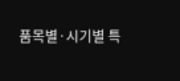품목별·시기별 특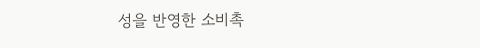성을 반영한 소비촉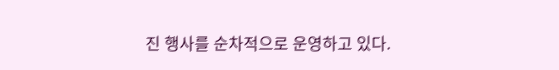진 행사를 순차적으로 운영하고 있다.